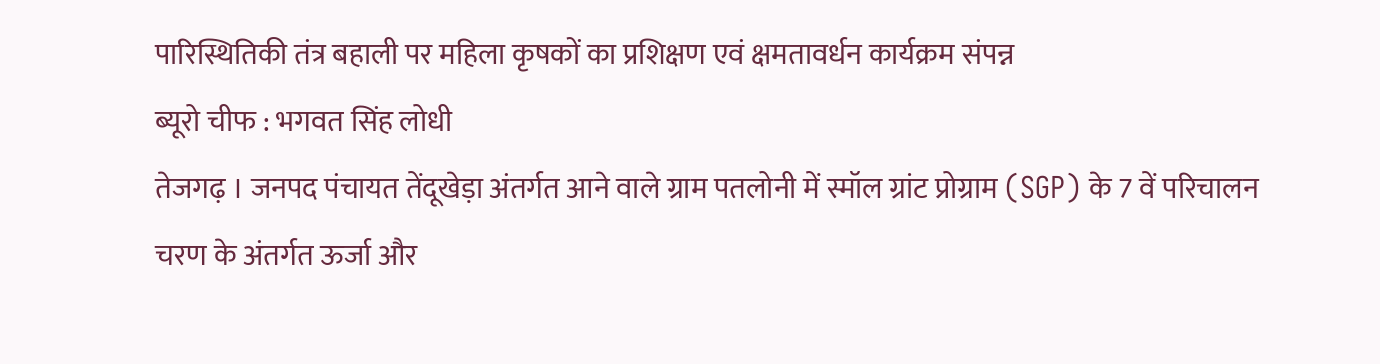पारिस्थितिकी तंत्र बहाली पर महिला कृषकों का प्रशिक्षण एवं क्षमतावर्धन कार्यक्रम संपन्न
ब्यूरो चीफ : भगवत सिंह लोधी
तेजगढ़ । जनपद पंचायत तेंदूखेड़ा अंतर्गत आने वाले ग्राम पतलोनी में स्मॉल ग्रांट प्रोग्राम (SGP) के 7 वें परिचालन चरण के अंतर्गत ऊर्जा और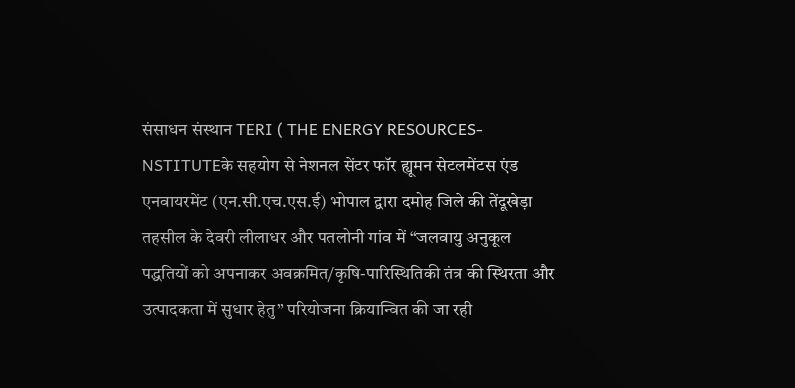संसाधन संस्थान TERI ( THE ENERGY RESOURCES- NSTITUTEके सहयोग से नेशनल सेंटर फॉर ह्यूमन सेटलमेंटस एंड एनवायरमेंट (एन.सी.एच.एस.ई) भोपाल द्वारा दमोह जिले की तेंदूखेड़ा तहसील के देवरी लीलाधर और पतलोनी गांव में “जलवायु अनुकूल पद्धतियों को अपनाकर अवक्रमित/कृषि-पारिस्थितिकी तंत्र की स्थिरता और उत्पादकता में सुधार हेतु” परियोजना क्रियान्वित की जा रही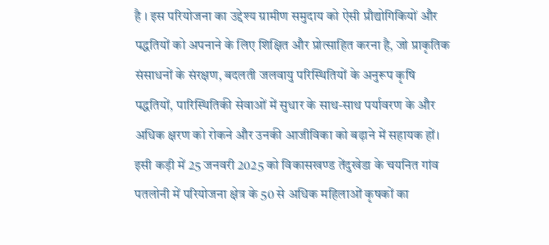है । इस परियोजना का उद्देश्य ग्रामीण समुदाय को ऐसी प्रौद्योगिकियों और पद्धतियों को अपनाने के लिए शिक्षित और प्रोत्साहित करना है, जो प्राकृतिक संसाधनों के संरक्षण, बदलती जलवायु परिस्थितियों के अनुरूप कृषि पद्धतियों, पारिस्थितिकी सेवाओं में सुधार के साथ-साथ पर्यावरण के और अधिक क्षरण को रोकने और उनकी आजीविका को बढ़ाने में सहायक हों। इसी कड़ी में 25 जनवरी 2025 को विकासखण्ड तेंदुखेडा के चयनित गांव पतलोनी में परियोजना क्षेत्र के 50 से अधिक महिलाओं कृषकों का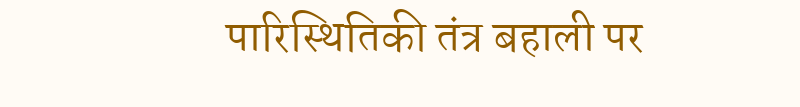पारिस्थितिकी तंत्र बहाली पर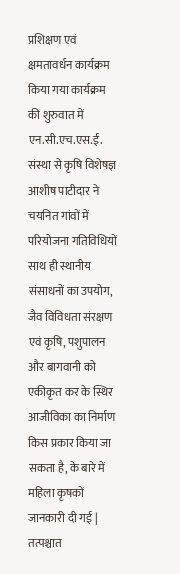प्रशिक्षण एवं क्षमतावर्धन कार्यक्रम किया गया कार्यक्रम की शुरुवात में एन.सी.एच.एस.ई. संस्था से कृषि विशेषज्ञ आशीष पाटीदार ने चयनित गांवों में परियोजना गतिविधियों साथ ही स्थानीय संसाधनों का उपयोग, जैव विविधता संरक्षण एवं कृषि, पशुपालन और बागवानी को एकीकृत कर के स्थिर आजीविका का निर्माण किस प्रकार किया जा सकता है, के बारे में महिला कृषकों जानकारी दी गई | तत्पश्चात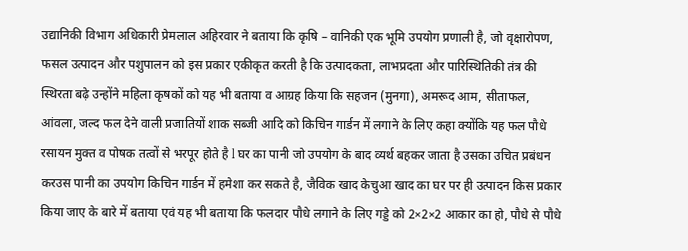उद्यानिकी विभाग अधिकारी प्रेमलाल अहिरवार ने बताया कि कृषि – वानिकी एक भूमि उपयोग प्रणाली है, जो वृक्षारोपण, फसल उत्पादन और पशुपालन को इस प्रकार एकीकृत करती है कि उत्पादकता, लाभप्रदता और पारिस्थितिकी तंत्र की स्थिरता बढ़े उन्होंने महिला कृषकों को यह भी बताया व आग्रह किया कि सहजन (मुनगा), अमरूद आम, सीताफल, आंवला, जल्द फल देने वाली प्रजातियों शाक सब्जी आदि को किचिन गार्डन में लगाने के लिए कहा क्योंकि यह फल पौधे रसायन मुक्त व पोषक तत्वों से भरपूर होते है l घर का पानी जो उपयोग के बाद व्यर्थ बहकर जाता है उसका उचित प्रबंधन करउस पानी का उपयोग किचिन गार्डन में हमेशा कर सकते है, जैविक खाद केचुआ खाद का घर पर ही उत्पादन किस प्रकार किया जाए के बारे में बताया एवं यह भी बताया कि फलदार पौधे लगाने के लिए गड्डे को 2×2×2 आकार का हो, पौधे से पौधे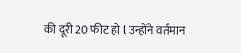की दूरी 20 फीट हो l उन्होंने वर्तमान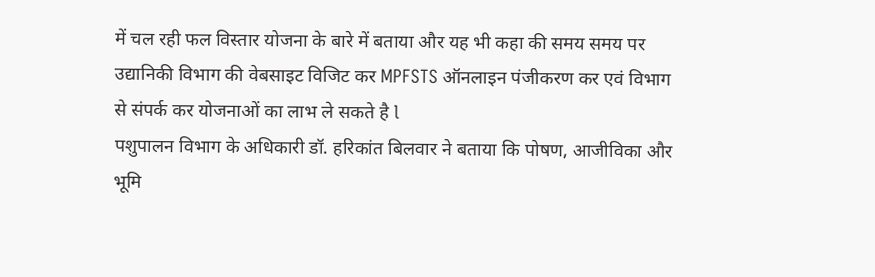में चल रही फल विस्तार योजना के बारे में बताया और यह भी कहा की समय समय पर उद्यानिकी विभाग की वेबसाइट विजिट कर MPFSTS ऑनलाइन पंजीकरण कर एवं विभाग से संपर्क कर योजनाओं का लाभ ले सकते है l
पशुपालन विभाग के अधिकारी डॉ. हरिकांत बिलवार ने बताया कि पोषण, आजीविका और भूमि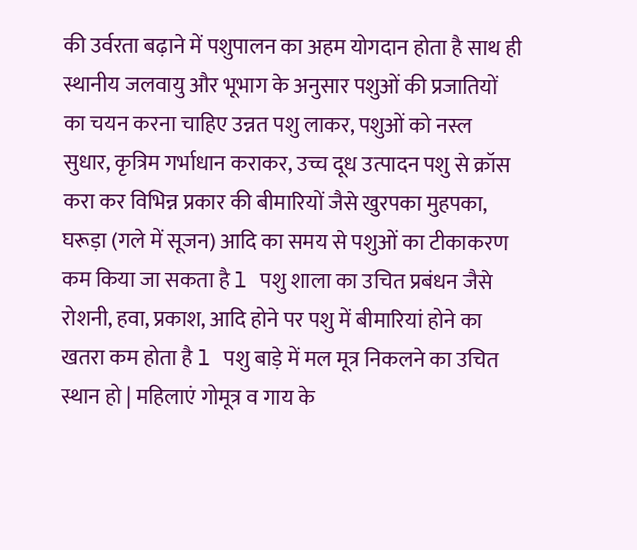की उर्वरता बढ़ाने में पशुपालन का अहम योगदान होता है साथ ही स्थानीय जलवायु और भूभाग के अनुसार पशुओं की प्रजातियों का चयन करना चाहिए उन्नत पशु लाकर, पशुओं को नस्ल सुधार, कृत्रिम गर्भाधान कराकर, उच्च दूध उत्पादन पशु से क्रॉस करा कर विभिन्न प्रकार की बीमारियों जैसे खुरपका मुहपका, घरूड़ा (गले में सूजन) आदि का समय से पशुओं का टीकाकरण कम किया जा सकता है l पशु शाला का उचित प्रबंधन जैसे रोशनी, हवा, प्रकाश, आदि होने पर पशु में बीमारियां होने का खतरा कम होता है l पशु बाड़े में मल मूत्र निकलने का उचित स्थान हो | महिलाएं गोमूत्र व गाय के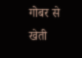गोबर से खेती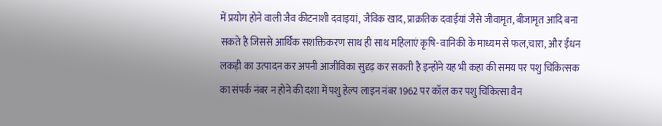में प्रयोग होने वाली जैव कीटनाशी दवाइयां, जैविक खाद, प्राक्रतिक दवाईयां जैसे जीवामृत, बीजामृत आदि बना सकते है जिससे आर्थिक सशक्तिकरण साथ ही साथ महिलाएं कृषि-वानिकी के माध्यम से फल,चारा, और ईंधन लकड़ी का उत्पादन कर अपनी आजीविका सुदृढ़ कर सकती है इन्होंने यह भी कहा की समय पर पशु चिकित्सक का संपर्क नंबर न होने की दशा में पशु हेल्प लाइन नंबर 1962 पर कॉल कर पशु चिकित्सा वैन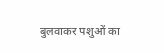बुलवाकर पशुओं का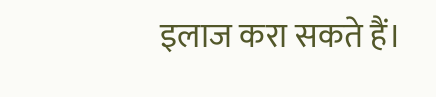इलाज करा सकते हैं।